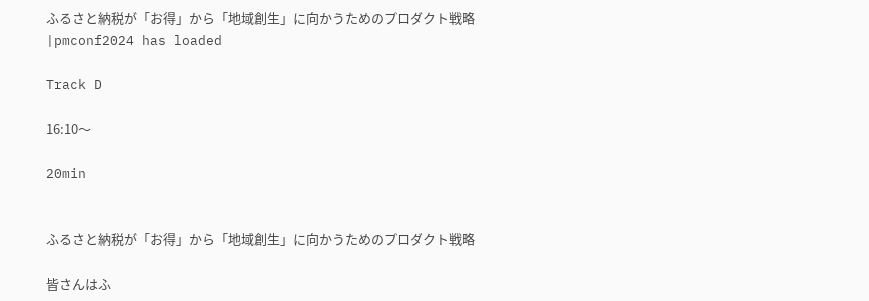ふるさと納税が「お得」から「地域創生」に向かうためのプロダクト戦略 |pmconf2024 has loaded

Track D

16:10〜

20min


ふるさと納税が「お得」から「地域創生」に向かうためのプロダクト戦略

皆さんはふ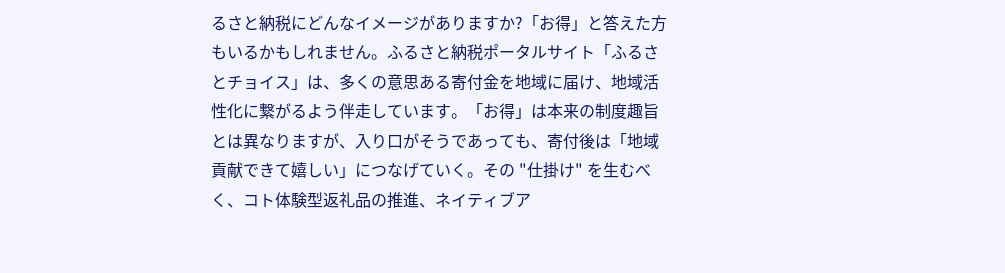るさと納税にどんなイメージがありますか?「お得」と答えた方もいるかもしれません。ふるさと納税ポータルサイト「ふるさとチョイス」は、多くの意思ある寄付金を地域に届け、地域活性化に繋がるよう伴走しています。「お得」は本来の制度趣旨とは異なりますが、入り口がそうであっても、寄付後は「地域貢献できて嬉しい」につなげていく。その "仕掛け" を生むべく、コト体験型返礼品の推進、ネイティブア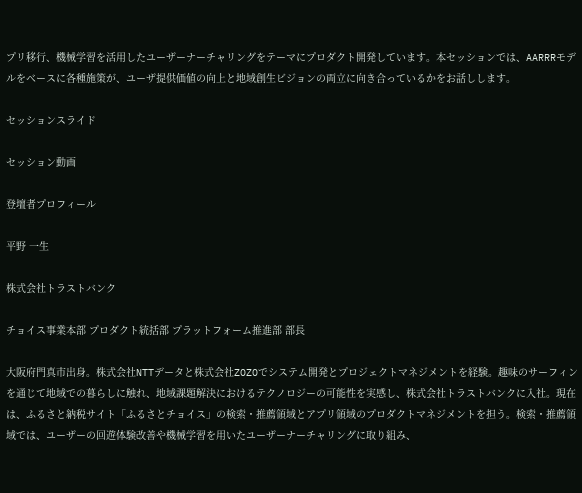プリ移行、機械学習を活用したユーザーナーチャリングをテーマにプロダクト開発しています。本セッションでは、AARRRモデルをベースに各種施策が、ユーザ提供価値の向上と地域創生ビジョンの両立に向き合っているかをお話しします。

セッションスライド

セッション動画

登壇者プロフィール

平野 一生

株式会社トラストバンク

チョイス事業本部 プロダクト統括部 プラットフォーム推進部 部長

大阪府門真市出身。株式会社NTTデータと株式会社ZOZOでシステム開発とプロジェクトマネジメントを経験。趣味のサーフィンを通じて地域での暮らしに触れ、地域課題解決におけるテクノロジーの可能性を実感し、株式会社トラストバンクに入社。現在は、ふるさと納税サイト「ふるさとチョイス」の検索・推薦領域とアプリ領域のプロダクトマネジメントを担う。検索・推薦領域では、ユーザーの回遊体験改善や機械学習を用いたユーザーナーチャリングに取り組み、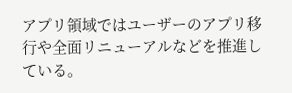アプリ領域ではユーザーのアプリ移行や全面リニューアルなどを推進している。